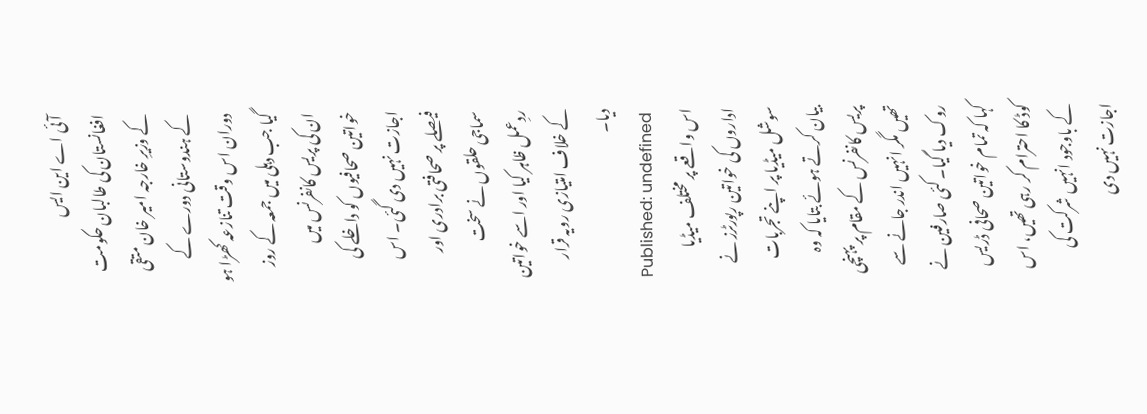آئی اے این ایس
افغانستان کی طالبان حکومت کے وزیرِ خارجہ امیر خان متقی کے ہندوستانی دورے کے دوران اس وقت تنازعہ کھڑا ہو گیا جب دہلی میں جمعہ کے روز ان کی پریس کانفرنس میں خواتین صحافیوں کو داخلے کی اجازت نہیں دی گئی۔ اس فیصلے پر صحافتی برادری اور سماجی حلقوں نے سخت ردِعمل ظاہر کیا اور اسے خواتین کے خلاف امتیازی رویہ قرار دیا۔
Published: undefined
اس واقعے پر مختلف میڈیا اداروں کی خواتین رپورٹرز نے سوشل میڈیا پر اپنے تجربات بیان کرتے ہوئے بتایا کہ وہ پریس کانفرنس کے مقام پر پہنچی تھیں مگر انہیں اندر جانے سے روک دیا گیا۔ کئی صارفین نے کہا کہ تمام خواتین صحافی ڈریس کوڈ کا احترام کر رہی تھیں، اس کے باوجود انہیں شرکت کی اجازت نہیں دی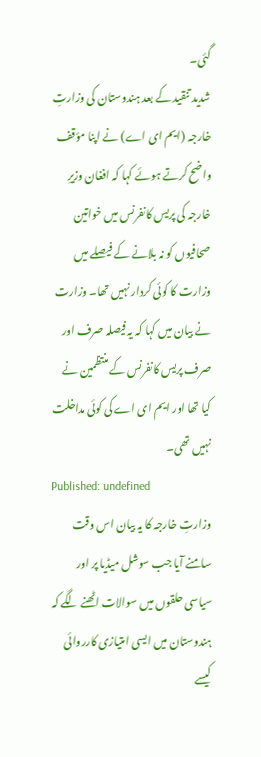گئی۔
شدید تنقید کے بعد ہندوستان کی وزارتِ خارجہ (ایم ای اے) نے اپنا مؤقف واضح کرتے ہوئے کہا کہ افغان وزیرِ خارجہ کی پریس کانفرنس میں خواتین صحافیوں کو نہ بلانے کے فیصلے میں وزارت کا کوئی کردار نہیں تھا۔ وزارت نے بیان میں کہا کہ یہ فیصلہ صرف اور صرف پریس کانفرنس کے منتظمین نے کیا تھا اور ایم ای اے کی کوئی مداخلت نہیں تھی۔
Published: undefined
وزارتِ خارجہ کا یہ بیان اس وقت سامنے آیا جب سوشل میڈیا پر اور سیاسی حلقوں میں سوالات اٹھنے لگے کہ ہندوستان میں ایسی امتیازی کارروائی کیسے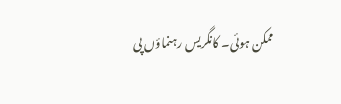ممکن ہوئی۔ کانگریس رہنماؤں پی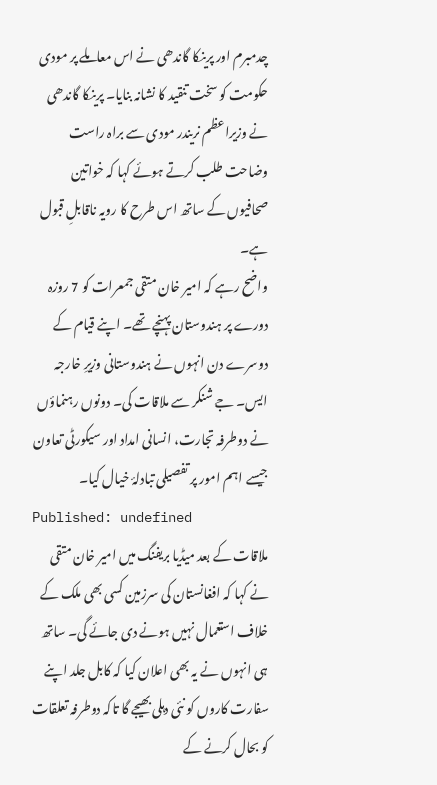چدمبرم اور پرینکا گاندھی نے اس معاملے پر مودی حکومت کو سخت تنقید کا نشانہ بنایا۔ پرینکا گاندھی نے وزیراعظم نریندر مودی سے براہ راست وضاحت طلب کرتے ہوئے کہا کہ خواتین صحافیوں کے ساتھ اس طرح کا رویہ ناقابلِ قبول ہے۔
واضح رہے کہ امیر خان متقی جمعرات کو 7 روزہ دورے پر ہندوستان پہنچے تھے۔ اپنے قیام کے دوسرے دن انہوں نے ہندوستانی وزیرِ خارجہ ایس۔ جے شنکر سے ملاقات کی۔ دونوں رہنماؤں نے دوطرفہ تجارت، انسانی امداد اور سیکورٹی تعاون جیسے اہم امور پر تفصیلی تبادلۂ خیال کیا۔
Published: undefined
ملاقات کے بعد میڈیا بریفنگ میں امیر خان متقی نے کہا کہ افغانستان کی سرزمین کسی بھی ملک کے خلاف استعمال نہیں ہونے دی جائے گی۔ ساتھ ہی انہوں نے یہ بھی اعلان کیا کہ کابل جلد اپنے سفارت کاروں کو نئی دہلی بھیجے گا تاکہ دوطرفہ تعلقات کو بحال کرنے کے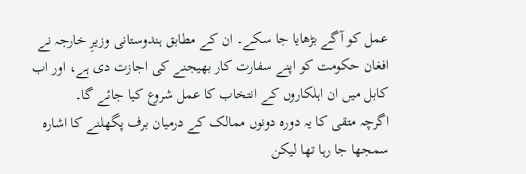عمل کو آگے بڑھایا جا سکے۔ ان کے مطابق ہندوستانی وزیرِ خارجہ نے افغان حکومت کو اپنے سفارت کار بھیجنے کی اجازت دی ہے، اور اب کابل میں ان اہلکاروں کے انتخاب کا عمل شروع کیا جائے گا۔
اگرچہ متقی کا یہ دورہ دونوں ممالک کے درمیان برف پگھلنے کا اشارہ سمجھا جا رہا تھا لیکن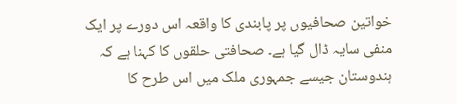خواتین صحافیوں پر پابندی کا واقعہ اس دورے پر ایک منفی سایہ ڈال گیا ہے۔ صحافتی حلقوں کا کہنا ہے کہ ہندوستان جیسے جمہوری ملک میں اس طرح کا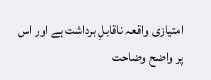امتیازی واقعہ ناقابلِ برداشت ہے اور اس پر واضح وضاحت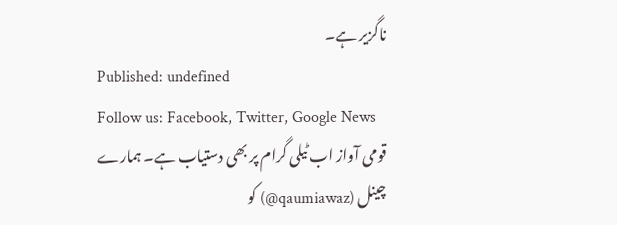ناگزیر ہے۔
Published: undefined
Follow us: Facebook, Twitter, Google News
قومی آواز اب ٹیلی گرام پر بھی دستیاب ہے۔ ہمارے چینل (qaumiawaz@) کو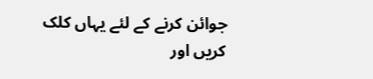جوائن کرنے کے لئے یہاں کلک کریں اور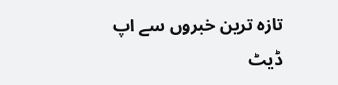تازہ ترین خبروں سے اپ ڈیٹ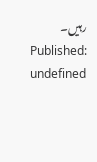رہیں۔
Published: undefined